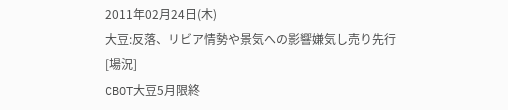2011年02月24日(木)
大豆:反落、リビア情勢や景気への影響嫌気し売り先行
[場況]
CBOT大豆5月限終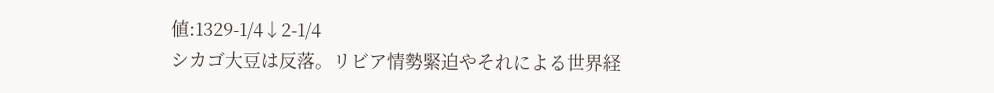値:1329-1/4↓2-1/4
シカゴ大豆は反落。リビア情勢緊迫やそれによる世界経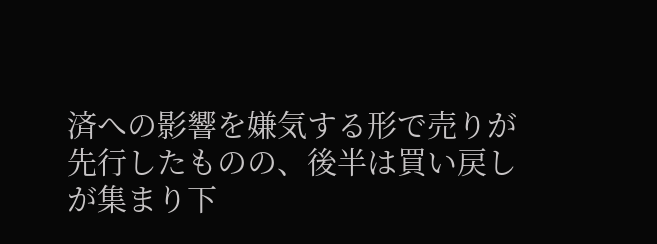済への影響を嫌気する形で売りが先行したものの、後半は買い戻しが集まり下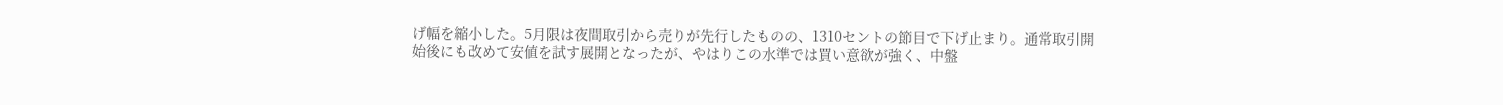げ幅を縮小した。5月限は夜間取引から売りが先行したものの、1310セントの節目で下げ止まり。通常取引開始後にも改めて安値を試す展開となったが、やはりこの水準では買い意欲が強く、中盤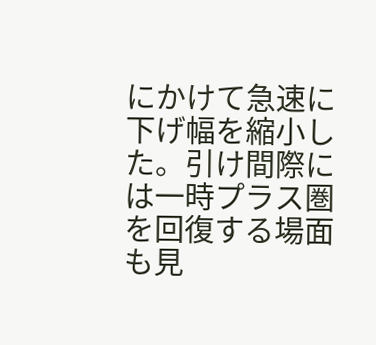にかけて急速に下げ幅を縮小した。引け間際には一時プラス圏を回復する場面も見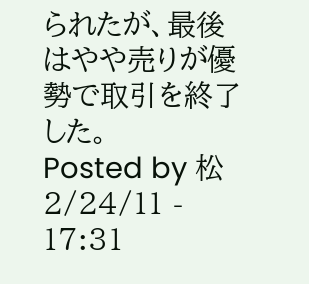られたが、最後はやや売りが優勢で取引を終了した。
Posted by 松 2/24/11 - 17:31